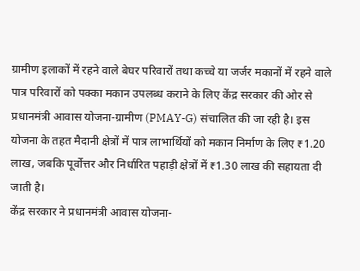ग्रामीण इलाकों में रहने वाले बेघर परिवारों तथा कच्चे या जर्जर मकानों में रहने वाले पात्र परिवारों को पक्का मकान उपलब्ध कराने के लिए केंद्र सरकार की ओर से प्रधानमंत्री आवास योजना-ग्रामीण (PMAY-G) संचालित की जा रही है। इस योजना के तहत मैदानी क्षेत्रों में पात्र लाभार्थियों को मकान निर्माण के लिए ₹1.20 लाख, जबकि पूर्वोत्तर और निर्धारित पहाड़ी क्षेत्रों में ₹1.30 लाख की सहायता दी जाती है।
केंद्र सरकार ने प्रधानमंत्री आवास योजना-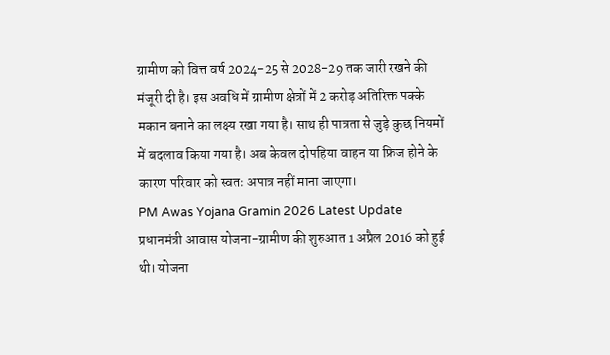ग्रामीण को वित्त वर्ष 2024-25 से 2028-29 तक जारी रखने की मंजूरी दी है। इस अवधि में ग्रामीण क्षेत्रों में 2 करोड़ अतिरिक्त पक्के मकान बनाने का लक्ष्य रखा गया है। साथ ही पात्रता से जुड़े कुछ नियमों में बदलाव किया गया है। अब केवल दोपहिया वाहन या फ्रिज होने के कारण परिवार को स्वतः अपात्र नहीं माना जाएगा।
PM Awas Yojana Gramin 2026 Latest Update
प्रधानमंत्री आवास योजना-ग्रामीण की शुरुआत 1 अप्रैल 2016 को हुई थी। योजना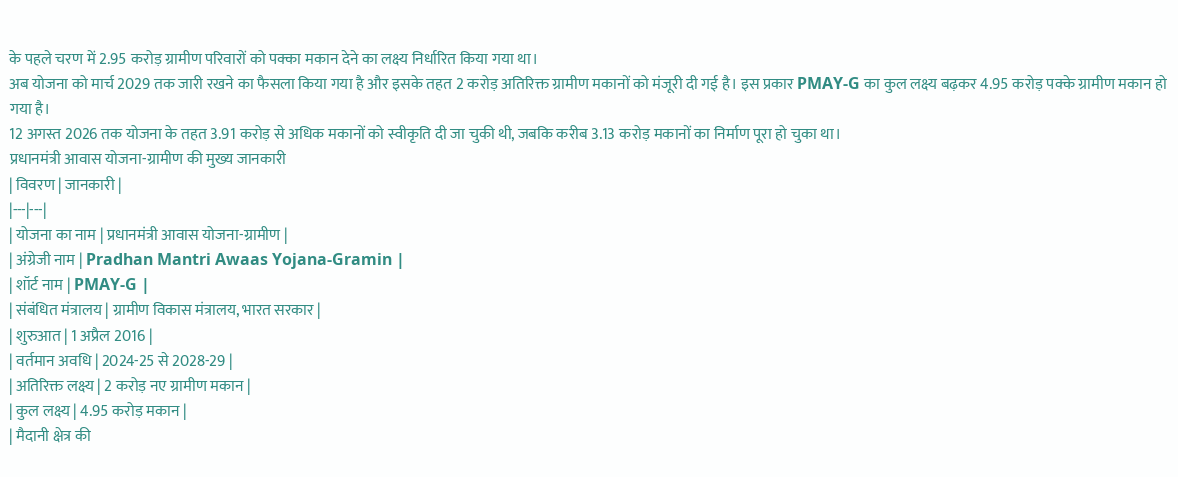के पहले चरण में 2.95 करोड़ ग्रामीण परिवारों को पक्का मकान देने का लक्ष्य निर्धारित किया गया था।
अब योजना को मार्च 2029 तक जारी रखने का फैसला किया गया है और इसके तहत 2 करोड़ अतिरिक्त ग्रामीण मकानों को मंजूरी दी गई है। इस प्रकार PMAY-G का कुल लक्ष्य बढ़कर 4.95 करोड़ पक्के ग्रामीण मकान हो गया है।
12 अगस्त 2026 तक योजना के तहत 3.91 करोड़ से अधिक मकानों को स्वीकृति दी जा चुकी थी, जबकि करीब 3.13 करोड़ मकानों का निर्माण पूरा हो चुका था।
प्रधानमंत्री आवास योजना-ग्रामीण की मुख्य जानकारी
| विवरण | जानकारी |
|---|---|
| योजना का नाम | प्रधानमंत्री आवास योजना-ग्रामीण |
| अंग्रेजी नाम | Pradhan Mantri Awaas Yojana-Gramin |
| शॉर्ट नाम | PMAY-G |
| संबंधित मंत्रालय | ग्रामीण विकास मंत्रालय, भारत सरकार |
| शुरुआत | 1 अप्रैल 2016 |
| वर्तमान अवधि | 2024-25 से 2028-29 |
| अतिरिक्त लक्ष्य | 2 करोड़ नए ग्रामीण मकान |
| कुल लक्ष्य | 4.95 करोड़ मकान |
| मैदानी क्षेत्र की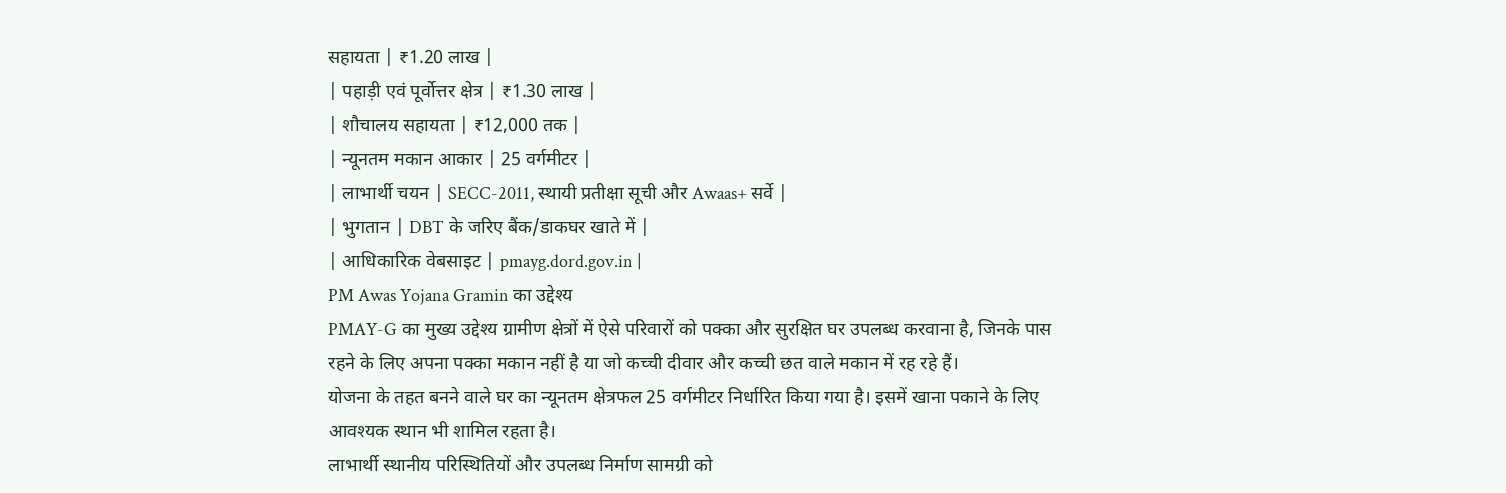सहायता | ₹1.20 लाख |
| पहाड़ी एवं पूर्वोत्तर क्षेत्र | ₹1.30 लाख |
| शौचालय सहायता | ₹12,000 तक |
| न्यूनतम मकान आकार | 25 वर्गमीटर |
| लाभार्थी चयन | SECC-2011, स्थायी प्रतीक्षा सूची और Awaas+ सर्वे |
| भुगतान | DBT के जरिए बैंक/डाकघर खाते में |
| आधिकारिक वेबसाइट | pmayg.dord.gov.in |
PM Awas Yojana Gramin का उद्देश्य
PMAY-G का मुख्य उद्देश्य ग्रामीण क्षेत्रों में ऐसे परिवारों को पक्का और सुरक्षित घर उपलब्ध करवाना है, जिनके पास रहने के लिए अपना पक्का मकान नहीं है या जो कच्ची दीवार और कच्ची छत वाले मकान में रह रहे हैं।
योजना के तहत बनने वाले घर का न्यूनतम क्षेत्रफल 25 वर्गमीटर निर्धारित किया गया है। इसमें खाना पकाने के लिए आवश्यक स्थान भी शामिल रहता है।
लाभार्थी स्थानीय परिस्थितियों और उपलब्ध निर्माण सामग्री को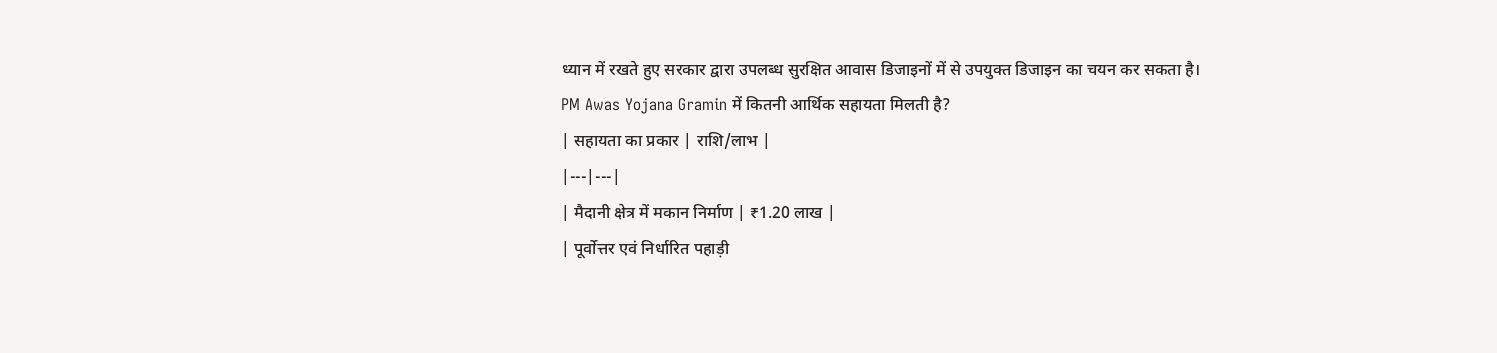ध्यान में रखते हुए सरकार द्वारा उपलब्ध सुरक्षित आवास डिजाइनों में से उपयुक्त डिजाइन का चयन कर सकता है।
PM Awas Yojana Gramin में कितनी आर्थिक सहायता मिलती है?
| सहायता का प्रकार | राशि/लाभ |
|---|---|
| मैदानी क्षेत्र में मकान निर्माण | ₹1.20 लाख |
| पूर्वोत्तर एवं निर्धारित पहाड़ी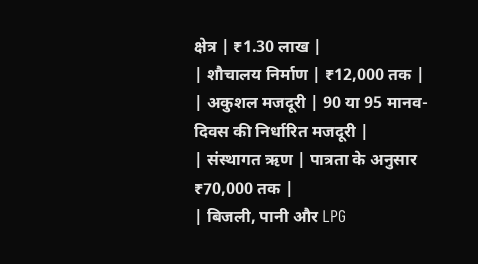क्षेत्र | ₹1.30 लाख |
| शौचालय निर्माण | ₹12,000 तक |
| अकुशल मजदूरी | 90 या 95 मानव-दिवस की निर्धारित मजदूरी |
| संस्थागत ऋण | पात्रता के अनुसार ₹70,000 तक |
| बिजली, पानी और LPG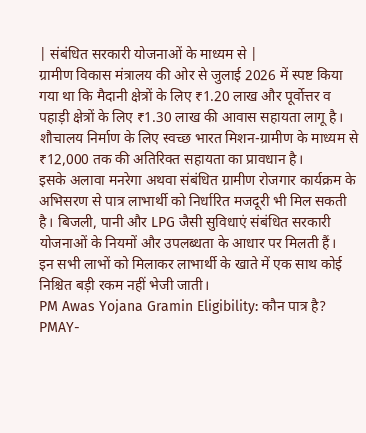| संबंधित सरकारी योजनाओं के माध्यम से |
ग्रामीण विकास मंत्रालय की ओर से जुलाई 2026 में स्पष्ट किया गया था कि मैदानी क्षेत्रों के लिए ₹1.20 लाख और पूर्वोत्तर व पहाड़ी क्षेत्रों के लिए ₹1.30 लाख की आवास सहायता लागू है।
शौचालय निर्माण के लिए स्वच्छ भारत मिशन-ग्रामीण के माध्यम से ₹12,000 तक की अतिरिक्त सहायता का प्रावधान है।
इसके अलावा मनरेगा अथवा संबंधित ग्रामीण रोजगार कार्यक्रम के अभिसरण से पात्र लाभार्थी को निर्धारित मजदूरी भी मिल सकती है। बिजली, पानी और LPG जैसी सुविधाएं संबंधित सरकारी योजनाओं के नियमों और उपलब्धता के आधार पर मिलती हैं।
इन सभी लाभों को मिलाकर लाभार्थी के खाते में एक साथ कोई निश्चित बड़ी रकम नहीं भेजी जाती।
PM Awas Yojana Gramin Eligibility: कौन पात्र है?
PMAY-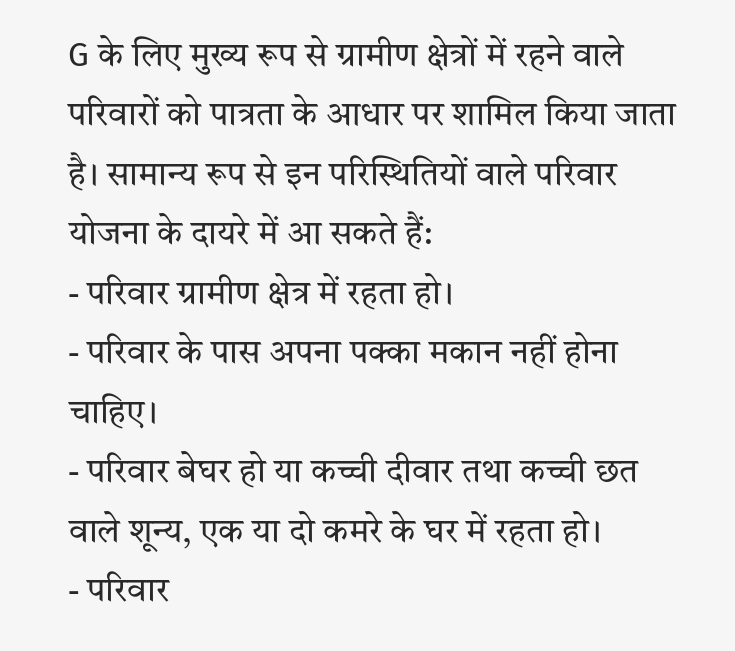G के लिए मुख्य रूप से ग्रामीण क्षेत्रों में रहने वाले परिवारों को पात्रता के आधार पर शामिल किया जाता है। सामान्य रूप से इन परिस्थितियों वाले परिवार योजना के दायरे में आ सकते हैं:
- परिवार ग्रामीण क्षेत्र में रहता हो।
- परिवार के पास अपना पक्का मकान नहीं होना चाहिए।
- परिवार बेघर हो या कच्ची दीवार तथा कच्ची छत वाले शून्य, एक या दो कमरे के घर में रहता हो।
- परिवार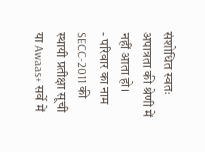संशोधित स्वतः अपात्रता की श्रेणी में नहीं आता हो।
- परिवार का नाम SECC-2011 की स्थायी प्रतीक्षा सूची या Awaas+ सर्वे में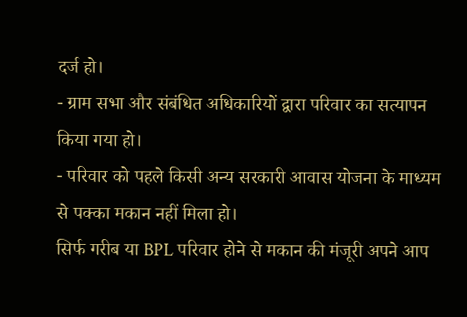दर्ज हो।
- ग्राम सभा और संबंधित अधिकारियों द्वारा परिवार का सत्यापन किया गया हो।
- परिवार को पहले किसी अन्य सरकारी आवास योजना के माध्यम से पक्का मकान नहीं मिला हो।
सिर्फ गरीब या BPL परिवार होने से मकान की मंजूरी अपने आप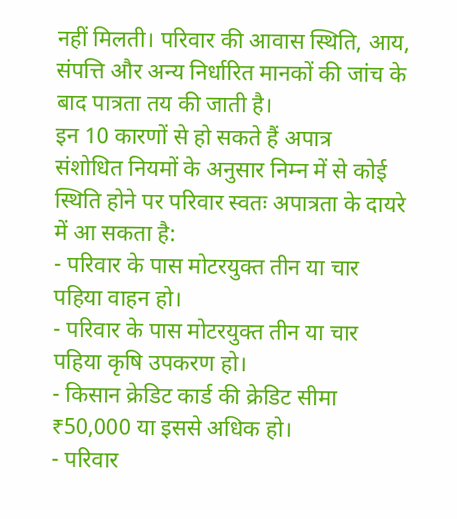नहीं मिलती। परिवार की आवास स्थिति, आय, संपत्ति और अन्य निर्धारित मानकों की जांच के बाद पात्रता तय की जाती है।
इन 10 कारणों से हो सकते हैं अपात्र
संशोधित नियमों के अनुसार निम्न में से कोई स्थिति होने पर परिवार स्वतः अपात्रता के दायरे में आ सकता है:
- परिवार के पास मोटरयुक्त तीन या चार पहिया वाहन हो।
- परिवार के पास मोटरयुक्त तीन या चार पहिया कृषि उपकरण हो।
- किसान क्रेडिट कार्ड की क्रेडिट सीमा ₹50,000 या इससे अधिक हो।
- परिवार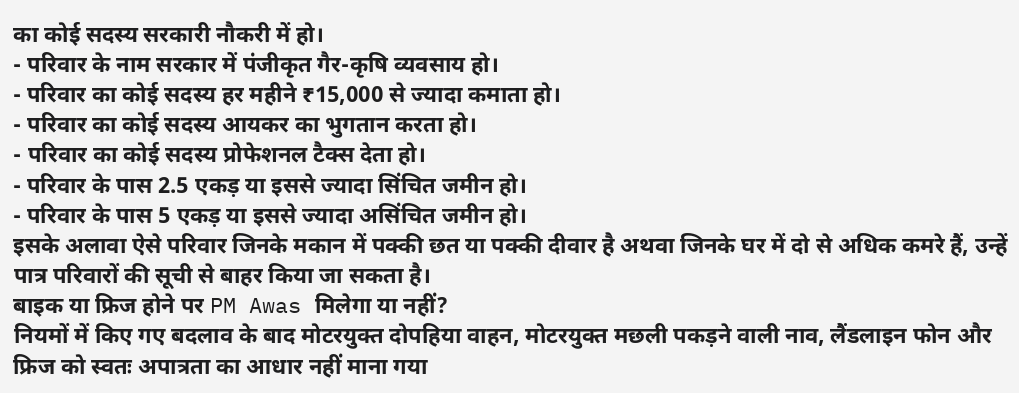का कोई सदस्य सरकारी नौकरी में हो।
- परिवार के नाम सरकार में पंजीकृत गैर-कृषि व्यवसाय हो।
- परिवार का कोई सदस्य हर महीने ₹15,000 से ज्यादा कमाता हो।
- परिवार का कोई सदस्य आयकर का भुगतान करता हो।
- परिवार का कोई सदस्य प्रोफेशनल टैक्स देता हो।
- परिवार के पास 2.5 एकड़ या इससे ज्यादा सिंचित जमीन हो।
- परिवार के पास 5 एकड़ या इससे ज्यादा असिंचित जमीन हो।
इसके अलावा ऐसे परिवार जिनके मकान में पक्की छत या पक्की दीवार है अथवा जिनके घर में दो से अधिक कमरे हैं, उन्हें पात्र परिवारों की सूची से बाहर किया जा सकता है।
बाइक या फ्रिज होने पर PM Awas मिलेगा या नहीं?
नियमों में किए गए बदलाव के बाद मोटरयुक्त दोपहिया वाहन, मोटरयुक्त मछली पकड़ने वाली नाव, लैंडलाइन फोन और फ्रिज को स्वतः अपात्रता का आधार नहीं माना गया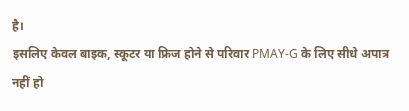है।
इसलिए केवल बाइक, स्कूटर या फ्रिज होने से परिवार PMAY-G के लिए सीधे अपात्र नहीं हो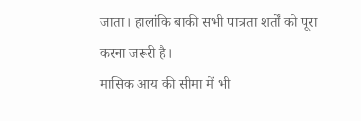जाता। हालांकि बाकी सभी पात्रता शर्तों को पूरा करना जरूरी है।
मासिक आय की सीमा में भी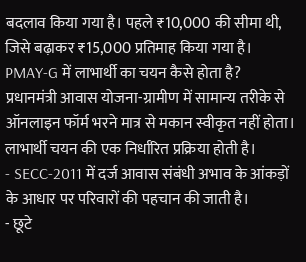बदलाव किया गया है। पहले ₹10,000 की सीमा थी, जिसे बढ़ाकर ₹15,000 प्रतिमाह किया गया है।
PMAY-G में लाभार्थी का चयन कैसे होता है?
प्रधानमंत्री आवास योजना-ग्रामीण में सामान्य तरीके से ऑनलाइन फॉर्म भरने मात्र से मकान स्वीकृत नहीं होता। लाभार्थी चयन की एक निर्धारित प्रक्रिया होती है।
- SECC-2011 में दर्ज आवास संबंधी अभाव के आंकड़ों के आधार पर परिवारों की पहचान की जाती है।
- छूटे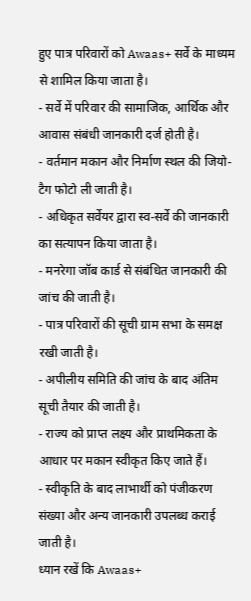हुए पात्र परिवारों को Awaas+ सर्वे के माध्यम से शामिल किया जाता है।
- सर्वे में परिवार की सामाजिक, आर्थिक और आवास संबंधी जानकारी दर्ज होती है।
- वर्तमान मकान और निर्माण स्थल की जियो-टैग फोटो ली जाती है।
- अधिकृत सर्वेयर द्वारा स्व-सर्वे की जानकारी का सत्यापन किया जाता है।
- मनरेगा जॉब कार्ड से संबंधित जानकारी की जांच की जाती है।
- पात्र परिवारों की सूची ग्राम सभा के समक्ष रखी जाती है।
- अपीलीय समिति की जांच के बाद अंतिम सूची तैयार की जाती है।
- राज्य को प्राप्त लक्ष्य और प्राथमिकता के आधार पर मकान स्वीकृत किए जाते हैं।
- स्वीकृति के बाद लाभार्थी को पंजीकरण संख्या और अन्य जानकारी उपलब्ध कराई जाती है।
ध्यान रखें कि Awaas+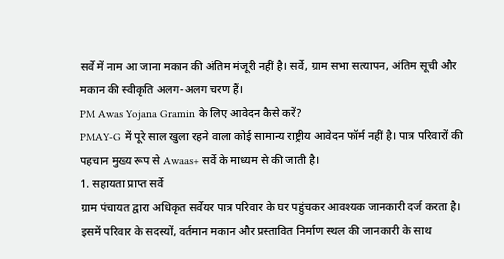सर्वे में नाम आ जाना मकान की अंतिम मंजूरी नहीं है। सर्वे, ग्राम सभा सत्यापन, अंतिम सूची और मकान की स्वीकृति अलग-अलग चरण हैं।
PM Awas Yojana Gramin के लिए आवेदन कैसे करें?
PMAY-G में पूरे साल खुला रहने वाला कोई सामान्य राष्ट्रीय आवेदन फॉर्म नहीं है। पात्र परिवारों की पहचान मुख्य रूप से Awaas+ सर्वे के माध्यम से की जाती है।
1. सहायता प्राप्त सर्वे
ग्राम पंचायत द्वारा अधिकृत सर्वेयर पात्र परिवार के घर पहुंचकर आवश्यक जानकारी दर्ज करता है। इसमें परिवार के सदस्यों, वर्तमान मकान और प्रस्तावित निर्माण स्थल की जानकारी के साथ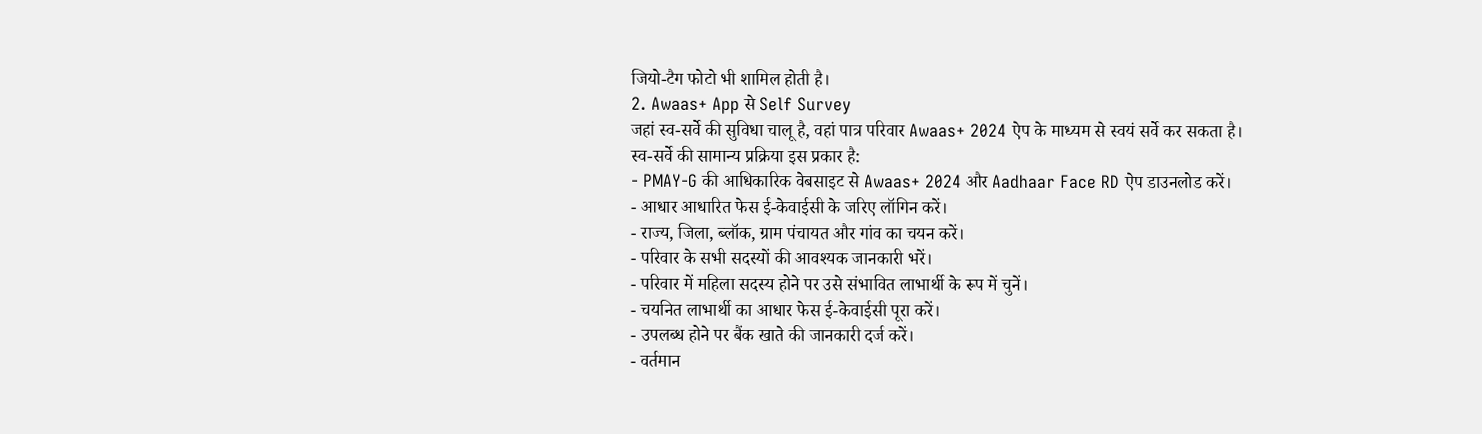जियो-टैग फोटो भी शामिल होती है।
2. Awaas+ App से Self Survey
जहां स्व-सर्वे की सुविधा चालू है, वहां पात्र परिवार Awaas+ 2024 ऐप के माध्यम से स्वयं सर्वे कर सकता है।
स्व-सर्वे की सामान्य प्रक्रिया इस प्रकार है:
- PMAY-G की आधिकारिक वेबसाइट से Awaas+ 2024 और Aadhaar Face RD ऐप डाउनलोड करें।
- आधार आधारित फेस ई-केवाईसी के जरिए लॉगिन करें।
- राज्य, जिला, ब्लॉक, ग्राम पंचायत और गांव का चयन करें।
- परिवार के सभी सदस्यों की आवश्यक जानकारी भरें।
- परिवार में महिला सदस्य होने पर उसे संभावित लाभार्थी के रूप में चुनें।
- चयनित लाभार्थी का आधार फेस ई-केवाईसी पूरा करें।
- उपलब्ध होने पर बैंक खाते की जानकारी दर्ज करें।
- वर्तमान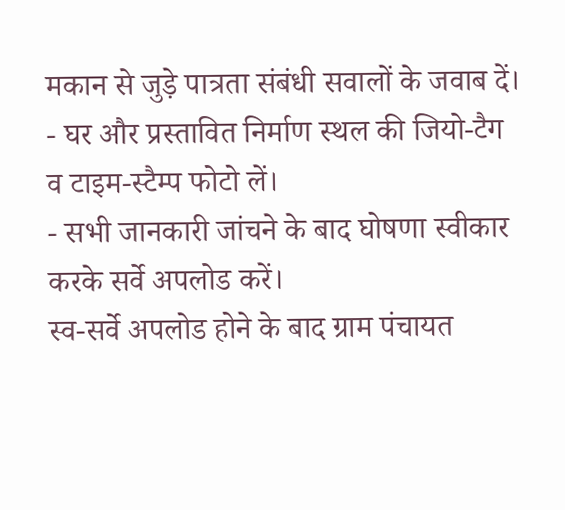मकान से जुड़े पात्रता संबंधी सवालों के जवाब दें।
- घर और प्रस्तावित निर्माण स्थल की जियो-टैग व टाइम-स्टैम्प फोटो लें।
- सभी जानकारी जांचने के बाद घोषणा स्वीकार करके सर्वे अपलोड करें।
स्व-सर्वे अपलोड होने के बाद ग्राम पंचायत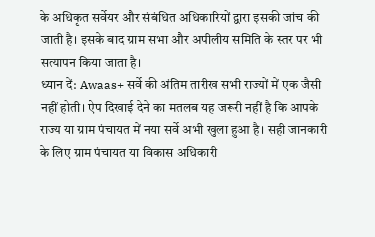के अधिकृत सर्वेयर और संबंधित अधिकारियों द्वारा इसकी जांच की जाती है। इसके बाद ग्राम सभा और अपीलीय समिति के स्तर पर भी सत्यापन किया जाता है।
ध्यान दें: Awaas+ सर्वे की अंतिम तारीख सभी राज्यों में एक जैसी नहीं होती। ऐप दिखाई देने का मतलब यह जरूरी नहीं है कि आपके राज्य या ग्राम पंचायत में नया सर्वे अभी खुला हुआ है। सही जानकारी के लिए ग्राम पंचायत या विकास अधिकारी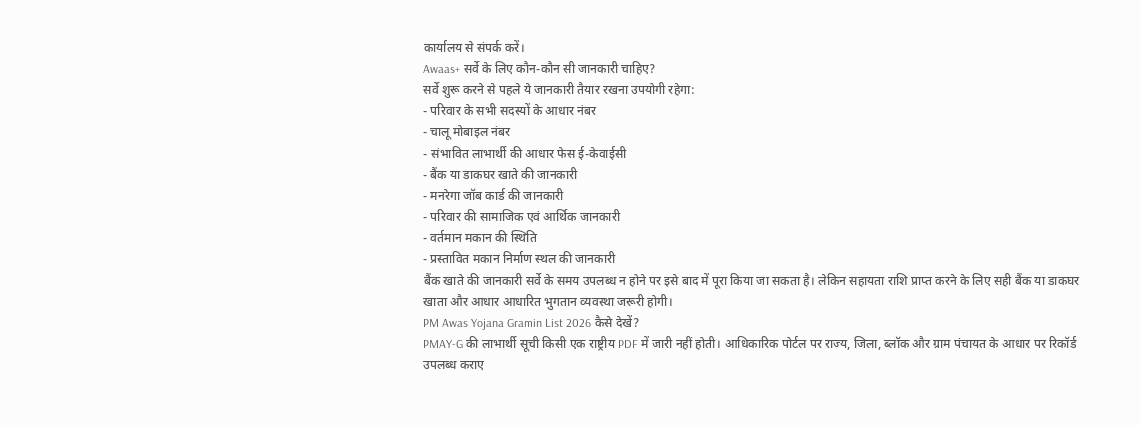कार्यालय से संपर्क करें।
Awaas+ सर्वे के लिए कौन-कौन सी जानकारी चाहिए?
सर्वे शुरू करने से पहले ये जानकारी तैयार रखना उपयोगी रहेगा:
- परिवार के सभी सदस्यों के आधार नंबर
- चालू मोबाइल नंबर
- संभावित लाभार्थी की आधार फेस ई-केवाईसी
- बैंक या डाकघर खाते की जानकारी
- मनरेगा जॉब कार्ड की जानकारी
- परिवार की सामाजिक एवं आर्थिक जानकारी
- वर्तमान मकान की स्थिति
- प्रस्तावित मकान निर्माण स्थल की जानकारी
बैंक खाते की जानकारी सर्वे के समय उपलब्ध न होने पर इसे बाद में पूरा किया जा सकता है। लेकिन सहायता राशि प्राप्त करने के लिए सही बैंक या डाकघर खाता और आधार आधारित भुगतान व्यवस्था जरूरी होगी।
PM Awas Yojana Gramin List 2026 कैसे देखें?
PMAY-G की लाभार्थी सूची किसी एक राष्ट्रीय PDF में जारी नहीं होती। आधिकारिक पोर्टल पर राज्य, जिला, ब्लॉक और ग्राम पंचायत के आधार पर रिकॉर्ड उपलब्ध कराए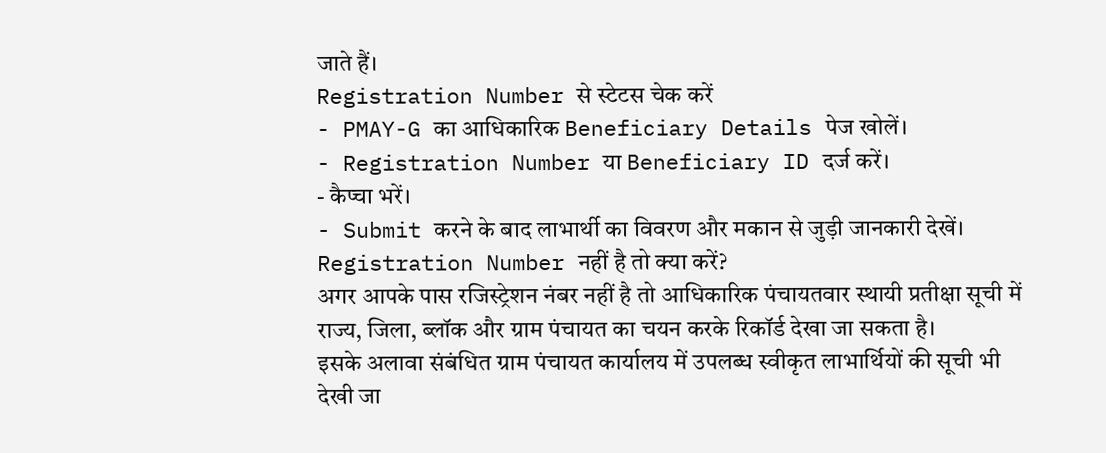जाते हैं।
Registration Number से स्टेटस चेक करें
- PMAY-G का आधिकारिक Beneficiary Details पेज खोलें।
- Registration Number या Beneficiary ID दर्ज करें।
- कैप्चा भरें।
- Submit करने के बाद लाभार्थी का विवरण और मकान से जुड़ी जानकारी देखें।
Registration Number नहीं है तो क्या करें?
अगर आपके पास रजिस्ट्रेशन नंबर नहीं है तो आधिकारिक पंचायतवार स्थायी प्रतीक्षा सूची में राज्य, जिला, ब्लॉक और ग्राम पंचायत का चयन करके रिकॉर्ड देखा जा सकता है।
इसके अलावा संबंधित ग्राम पंचायत कार्यालय में उपलब्ध स्वीकृत लाभार्थियों की सूची भी देखी जा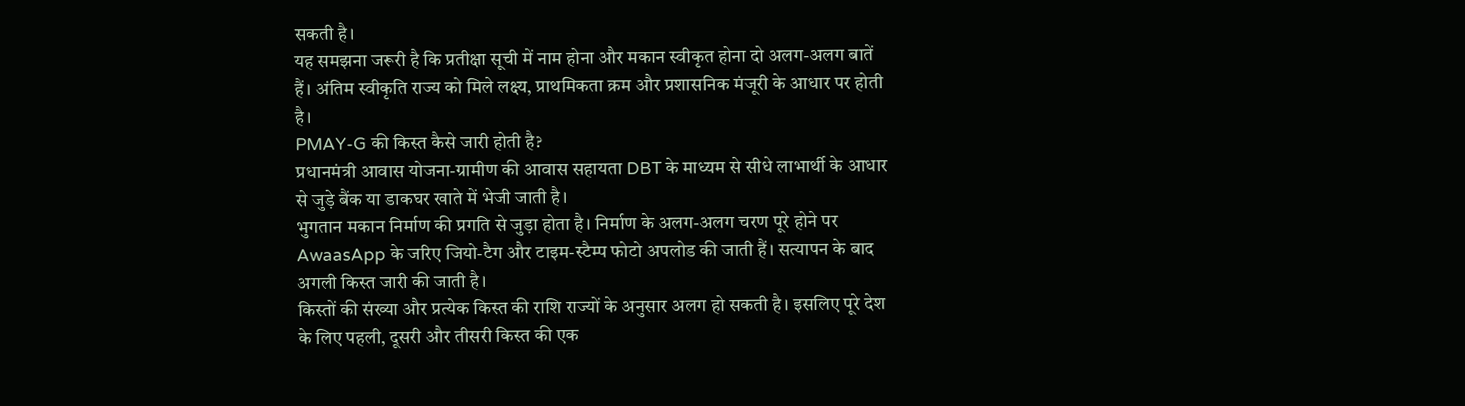सकती है।
यह समझना जरूरी है कि प्रतीक्षा सूची में नाम होना और मकान स्वीकृत होना दो अलग-अलग बातें हैं। अंतिम स्वीकृति राज्य को मिले लक्ष्य, प्राथमिकता क्रम और प्रशासनिक मंजूरी के आधार पर होती है।
PMAY-G की किस्त कैसे जारी होती है?
प्रधानमंत्री आवास योजना-ग्रामीण की आवास सहायता DBT के माध्यम से सीधे लाभार्थी के आधार से जुड़े बैंक या डाकघर खाते में भेजी जाती है।
भुगतान मकान निर्माण की प्रगति से जुड़ा होता है। निर्माण के अलग-अलग चरण पूरे होने पर AwaasApp के जरिए जियो-टैग और टाइम-स्टैम्प फोटो अपलोड की जाती हैं। सत्यापन के बाद अगली किस्त जारी की जाती है।
किस्तों की संख्या और प्रत्येक किस्त की राशि राज्यों के अनुसार अलग हो सकती है। इसलिए पूरे देश के लिए पहली, दूसरी और तीसरी किस्त की एक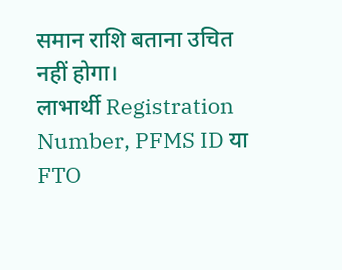समान राशि बताना उचित नहीं होगा।
लाभार्थी Registration Number, PFMS ID या FTO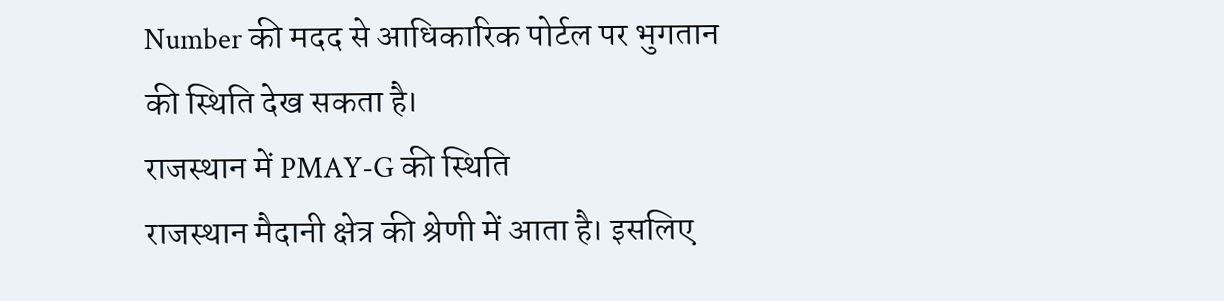Number की मदद से आधिकारिक पोर्टल पर भुगतान की स्थिति देख सकता है।
राजस्थान में PMAY-G की स्थिति
राजस्थान मैदानी क्षेत्र की श्रेणी में आता है। इसलिए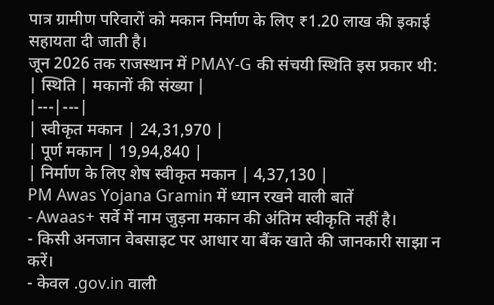पात्र ग्रामीण परिवारों को मकान निर्माण के लिए ₹1.20 लाख की इकाई सहायता दी जाती है।
जून 2026 तक राजस्थान में PMAY-G की संचयी स्थिति इस प्रकार थी:
| स्थिति | मकानों की संख्या |
|---|---|
| स्वीकृत मकान | 24,31,970 |
| पूर्ण मकान | 19,94,840 |
| निर्माण के लिए शेष स्वीकृत मकान | 4,37,130 |
PM Awas Yojana Gramin में ध्यान रखने वाली बातें
- Awaas+ सर्वे में नाम जुड़ना मकान की अंतिम स्वीकृति नहीं है।
- किसी अनजान वेबसाइट पर आधार या बैंक खाते की जानकारी साझा न करें।
- केवल .gov.in वाली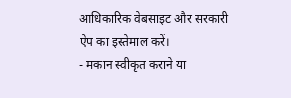आधिकारिक वेबसाइट और सरकारी ऐप का इस्तेमाल करें।
- मकान स्वीकृत कराने या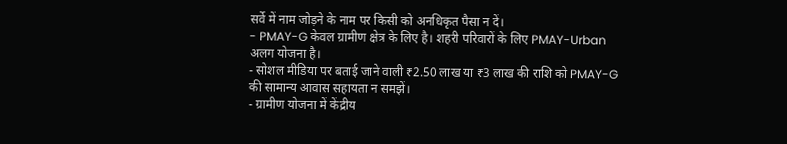सर्वे में नाम जोड़ने के नाम पर किसी को अनधिकृत पैसा न दें।
- PMAY-G केवल ग्रामीण क्षेत्र के लिए है। शहरी परिवारों के लिए PMAY-Urban अलग योजना है।
- सोशल मीडिया पर बताई जाने वाली ₹2.50 लाख या ₹3 लाख की राशि को PMAY-G की सामान्य आवास सहायता न समझें।
- ग्रामीण योजना में केंद्रीय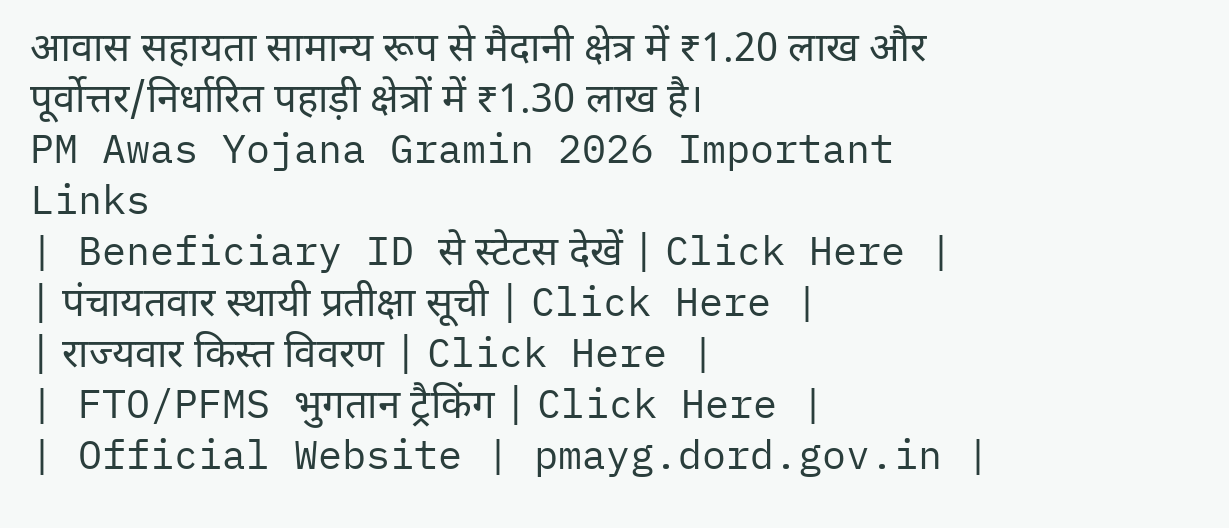आवास सहायता सामान्य रूप से मैदानी क्षेत्र में ₹1.20 लाख और पूर्वोत्तर/निर्धारित पहाड़ी क्षेत्रों में ₹1.30 लाख है।
PM Awas Yojana Gramin 2026 Important Links
| Beneficiary ID से स्टेटस देखें | Click Here |
| पंचायतवार स्थायी प्रतीक्षा सूची | Click Here |
| राज्यवार किस्त विवरण | Click Here |
| FTO/PFMS भुगतान ट्रैकिंग | Click Here |
| Official Website | pmayg.dord.gov.in |